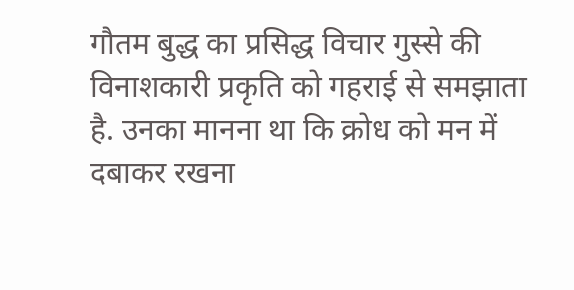गौतम बुद्ध का प्रसिद्ध विचार गुस्से की विनाशकारी प्रकृति को गहराई से समझाता है. उनका मानना था कि क्रोध को मन में दबाकर रखना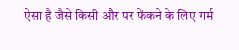ऐसा है जैसे किसी और पर फेंकने के लिए गर्म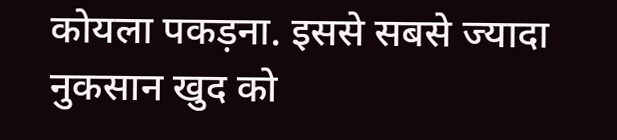कोयला पकड़ना. इससे सबसे ज्यादा नुकसान खुद को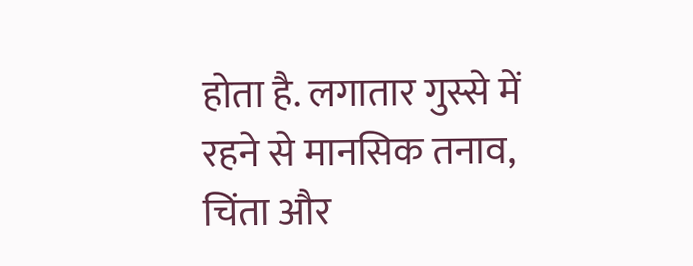होता है. लगातार गुस्से में रहने से मानसिक तनाव, चिंता और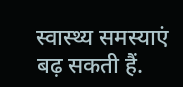स्वास्थ्य समस्याएं बढ़ सकती हैं.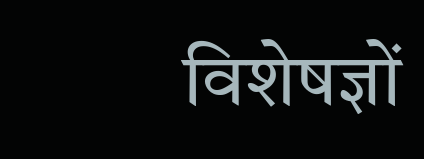विशेषज्ञों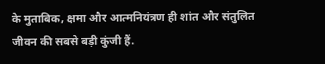के मुताबिक, क्षमा और आत्मनियंत्रण ही शांत और संतुलित जीवन की सबसे बड़ी कुंजी हैं.